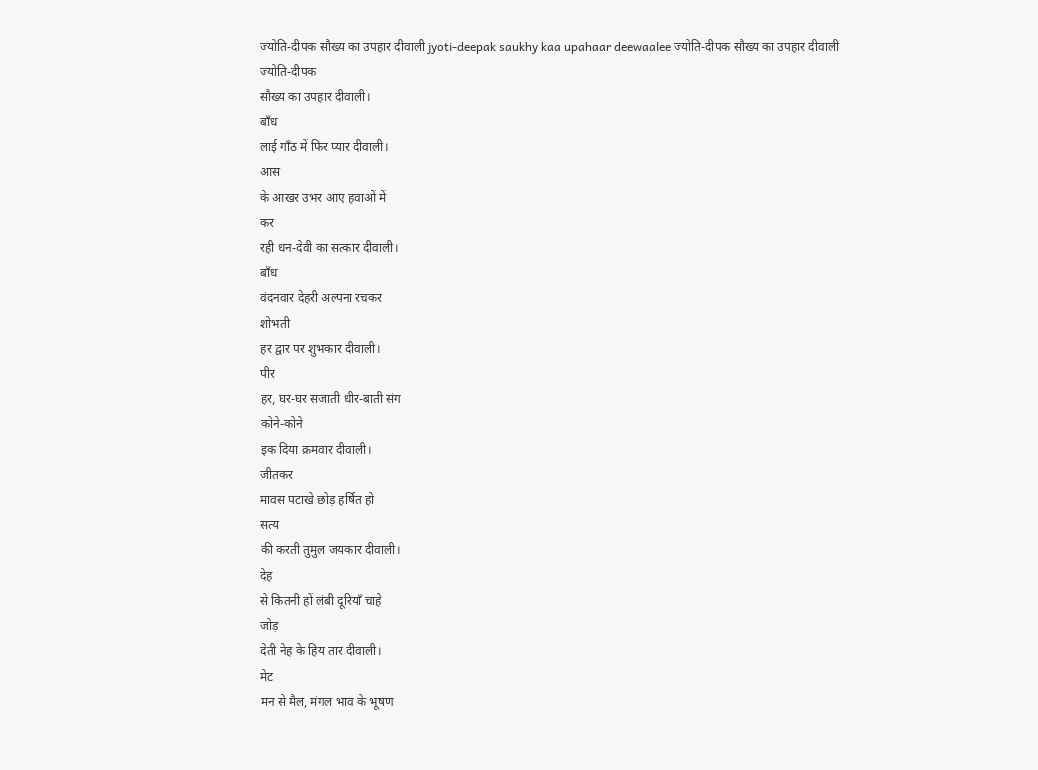ज्योति-दीपक सौख्य का उपहार दीवाली jyoti-deepak saukhy kaa upahaar deewaalee ज्योति-दीपक सौख्य का उपहार दीवाली
ज्योति-दीपक
सौख्य का उपहार दीवाली।
बाँध
लाई गाँठ में फिर प्यार दीवाली।
आस
के आखर उभर आए हवाओं में
कर
रही धन-देवी का सत्कार दीवाली।
बाँध
वंदनवार देहरी अल्पना रचकर
शोभती
हर द्वार पर शुभकार दीवाली।
पीर
हर, घर-घर सजाती धीर-बाती संग
कोने-कोने
इक दिया क्रमवार दीवाली।
जीतकर
मावस पटाखे छोड़ हर्षित हो
सत्य
की करती तुमुल जयकार दीवाली।
देह
से कितनी हों लंबी दूरियाँ चाहे
जोड़
देती नेह के हिय तार दीवाली।
मेट
मन से मैल, मंगल भाव के भूषण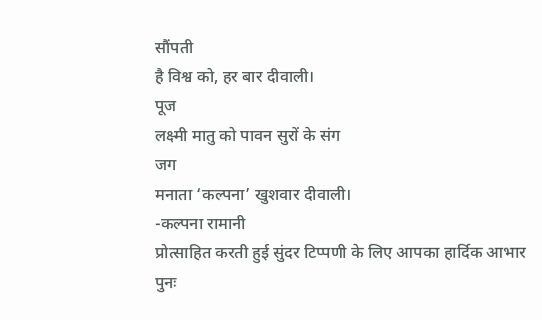सौंपती
है विश्व को, हर बार दीवाली।
पूज
लक्ष्मी मातु को पावन सुरों के संग
जग
मनाता ‘कल्पना’ खुशवार दीवाली।
-कल्पना रामानी
प्रोत्साहित करती हुई सुंदर टिप्पणी के लिए आपका हार्दिक आभार
पुनः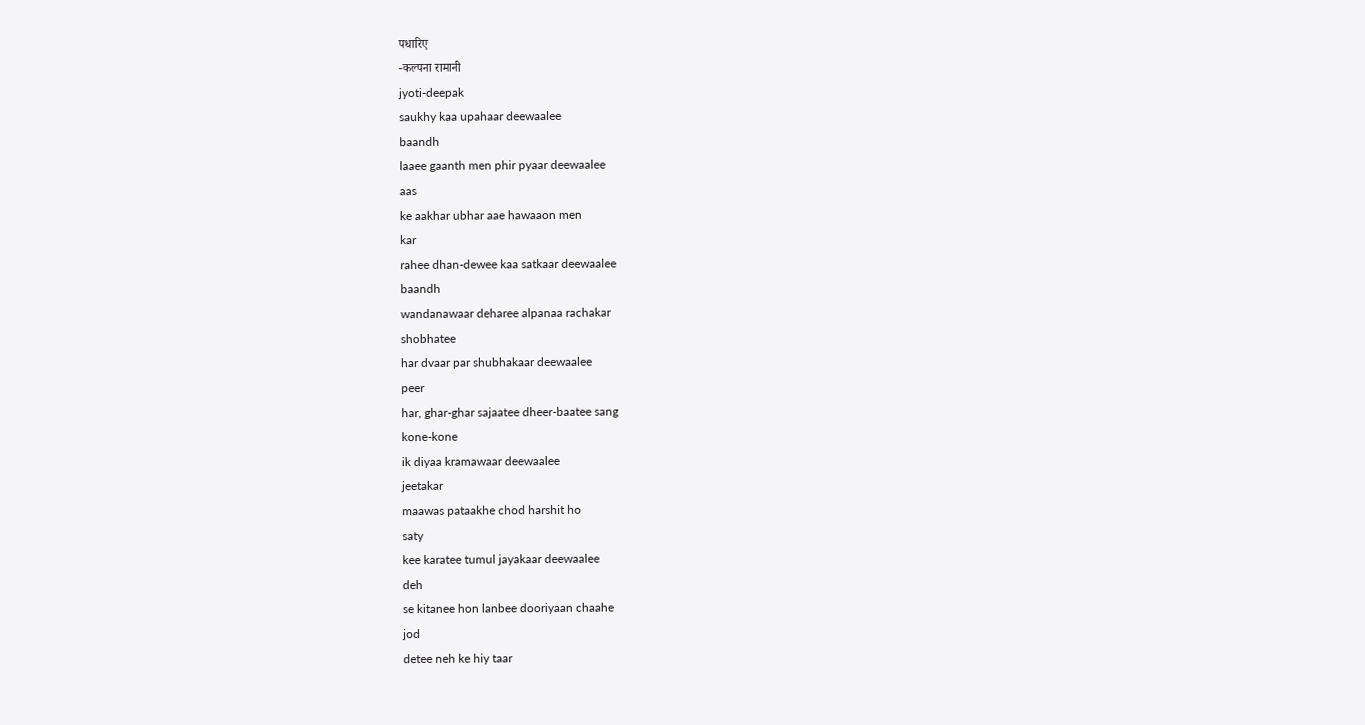पधारिए
-कल्पना रामानी
jyoti-deepak
saukhy kaa upahaar deewaalee
baandh
laaee gaanth men phir pyaar deewaalee
aas
ke aakhar ubhar aae hawaaon men
kar
rahee dhan-dewee kaa satkaar deewaalee
baandh
wandanawaar deharee alpanaa rachakar
shobhatee
har dvaar par shubhakaar deewaalee
peer
har, ghar-ghar sajaatee dheer-baatee sang
kone-kone
ik diyaa kramawaar deewaalee
jeetakar
maawas pataakhe chod harshit ho
saty
kee karatee tumul jayakaar deewaalee
deh
se kitanee hon lanbee dooriyaan chaahe
jod
detee neh ke hiy taar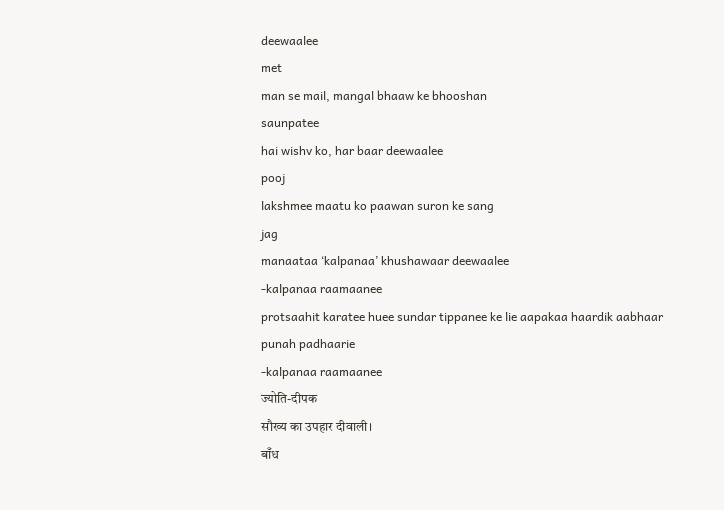deewaalee
met
man se mail, mangal bhaaw ke bhooshan
saunpatee
hai wishv ko, har baar deewaalee
pooj
lakshmee maatu ko paawan suron ke sang
jag
manaataa ‘kalpanaa’ khushawaar deewaalee
-kalpanaa raamaanee
protsaahit karatee huee sundar tippanee ke lie aapakaa haardik aabhaar
punah padhaarie
-kalpanaa raamaanee
ज्योति-दीपक
सौख्य का उपहार दीवाली।
बाँध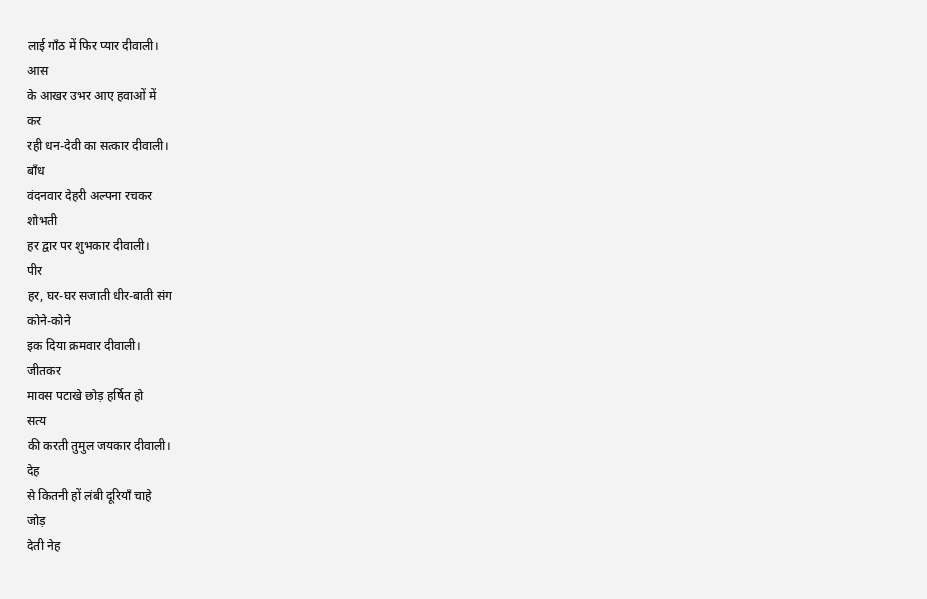लाई गाँठ में फिर प्यार दीवाली।
आस
के आखर उभर आए हवाओं में
कर
रही धन-देवी का सत्कार दीवाली।
बाँध
वंदनवार देहरी अल्पना रचकर
शोभती
हर द्वार पर शुभकार दीवाली।
पीर
हर, घर-घर सजाती धीर-बाती संग
कोने-कोने
इक दिया क्रमवार दीवाली।
जीतकर
मावस पटाखे छोड़ हर्षित हो
सत्य
की करती तुमुल जयकार दीवाली।
देह
से कितनी हों लंबी दूरियाँ चाहे
जोड़
देती नेह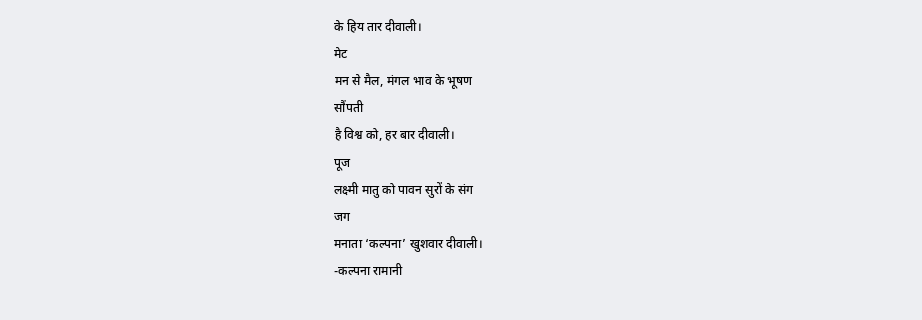के हिय तार दीवाली।
मेट
मन से मैल, मंगल भाव के भूषण
सौंपती
है विश्व को, हर बार दीवाली।
पूज
लक्ष्मी मातु को पावन सुरों के संग
जग
मनाता ‘कल्पना’ खुशवार दीवाली।
-कल्पना रामानी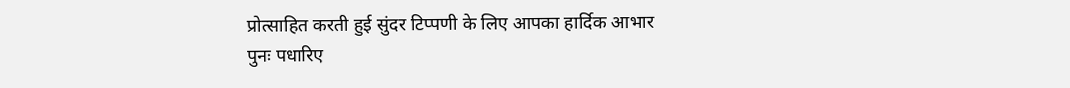प्रोत्साहित करती हुई सुंदर टिप्पणी के लिए आपका हार्दिक आभार
पुनः पधारिए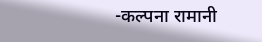-कल्पना रामानी